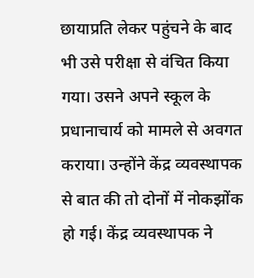छायाप्रति लेकर पहुंचने के बाद भी उसे परीक्षा से वंचित किया गया। उसने अपने स्कूल के प्रधानाचार्य को मामले से अवगत कराया। उन्होंने केंद्र व्यवस्थापक से बात की तो दोनों में नोकझोंक हो गई। केंद्र व्यवस्थापक ने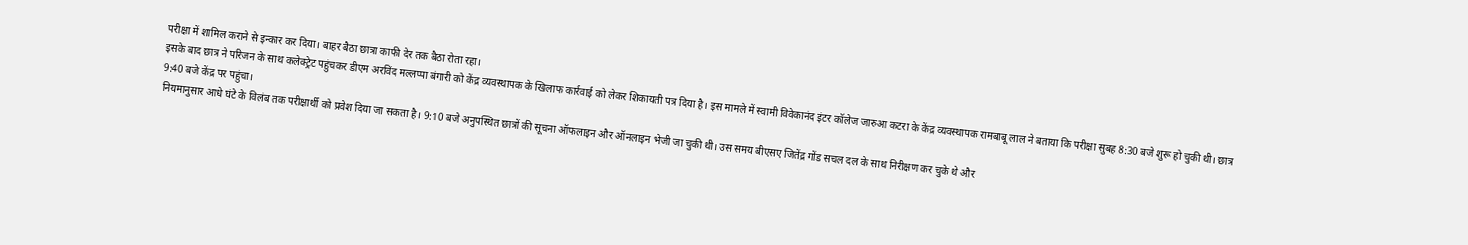परीक्षा में शामिल कराने से इन्कार कर दिया। बाहर बैठा छात्रा काफी देर तक बैठा रोता रहा।
इसके बाद छात्र ने परिजन के साथ कलेक्ट्रेट पहुंचकर डीएम अरविंद मल्लप्पा बंगारी को केंद्र व्यवस्थापक के खिलाफ कार्रवाई को लेकर शिकायती पत्र दिया है। इस मामले में स्वामी विवेकानंद इंटर कॉलेज जारुआ कटरा के केंद्र व्यवस्थापक रामबाबू लाल ने बताया कि परीक्षा सुबह 8:30 बजे शुरू हो चुकी थी। छात्र 9:40 बजे केंद्र पर पहुंचा।
नियमानुसार आधे घंटे के विलंब तक परीक्षार्थी को प्रवेश दिया जा सकता है। 9:10 बजे अनुपस्थित छात्रों की सूचना ऑफलाइन और ऑनलाइन भेजी जा चुकी थी। उस समय बीएसए जितेंद्र गोंड सचल दल के साथ निरीक्षण कर चुके थे और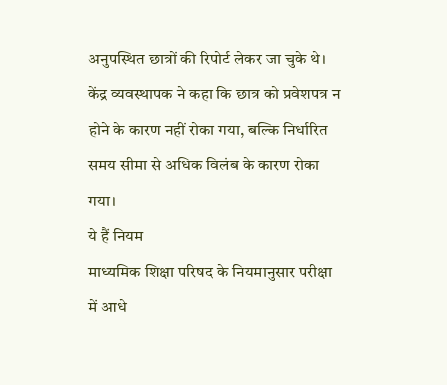अनुपस्थित छात्रों की रिपोर्ट लेकर जा चुके थे। केंद्र व्यवस्थापक ने कहा कि छात्र को प्रवेशपत्र न होने के कारण नहीं रोका गया, बल्कि निर्धारित समय सीमा से अधिक विलंब के कारण रोका गया।
ये हैं नियम
माध्यमिक शिक्षा परिषद के नियमानुसार परीक्षा में आधे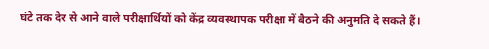घंटे तक देर से आने वाले परीक्षार्थियों को केंद्र व्यवस्थापक परीक्षा में बैठने की अनुमति दे सकते हैं।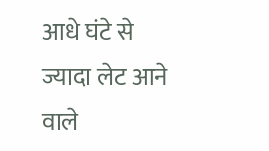आधे घंटे से ज्यादा लेट आने वाले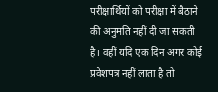परीक्षार्थियों को परीक्षा में बैठाने की अनुमति नहीं दी जा सकती है। वहीं यदि एक दिन अगर कोई प्रवेशपत्र नहीं लाता है तो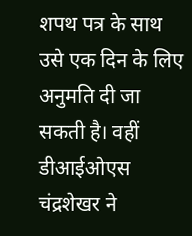शपथ पत्र के साथ उसे एक दिन के लिए अनुमति दी जा सकती है। वहीं डीआईओएस चंद्रशेखर ने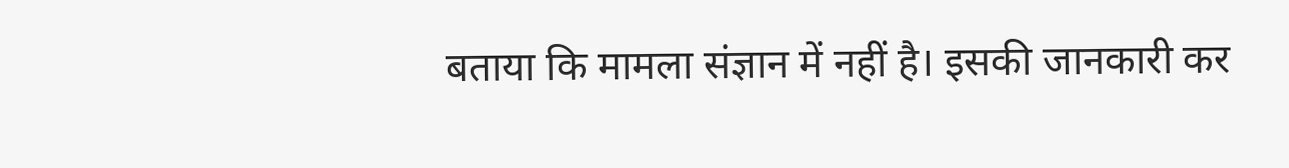बताया कि मामला संज्ञान में नहीं है। इसकी जानकारी कर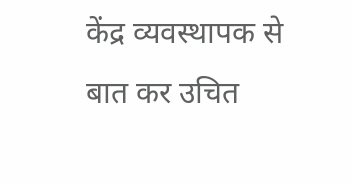केंद्र व्यवस्थापक से बात कर उचित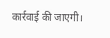कार्रवाई की जाएगी।